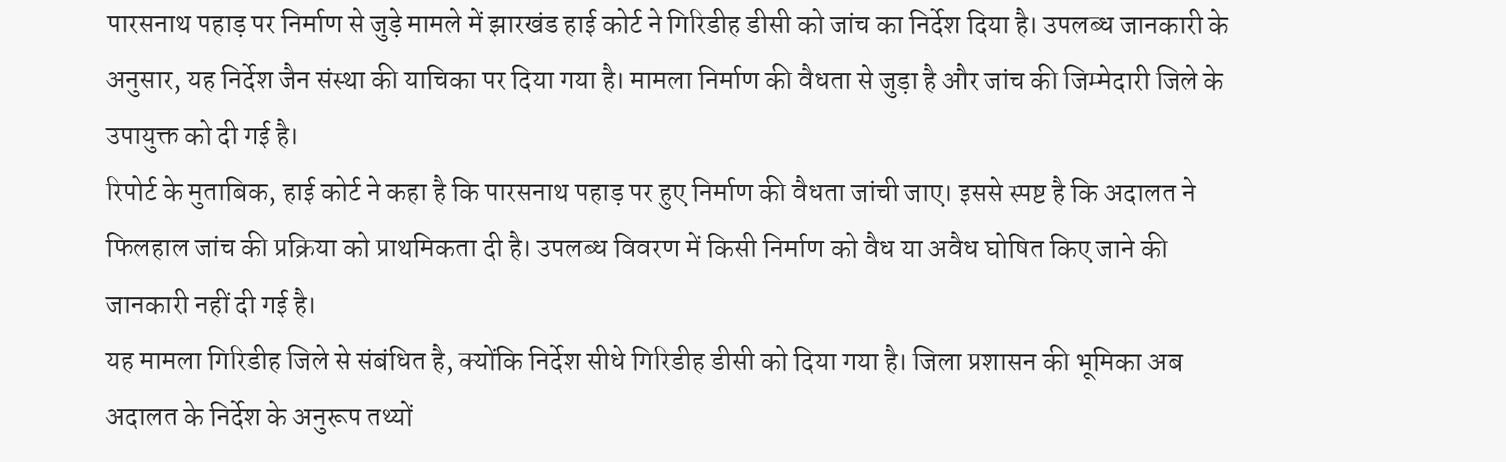पारसनाथ पहाड़ पर निर्माण से जुड़े मामले में झारखंड हाई कोर्ट ने गिरिडीह डीसी को जांच का निर्देश दिया है। उपलब्ध जानकारी के अनुसार, यह निर्देश जैन संस्था की याचिका पर दिया गया है। मामला निर्माण की वैधता से जुड़ा है और जांच की जिम्मेदारी जिले के उपायुक्त को दी गई है।
रिपोर्ट के मुताबिक, हाई कोर्ट ने कहा है कि पारसनाथ पहाड़ पर हुए निर्माण की वैधता जांची जाए। इससे स्पष्ट है कि अदालत ने फिलहाल जांच की प्रक्रिया को प्राथमिकता दी है। उपलब्ध विवरण में किसी निर्माण को वैध या अवैध घोषित किए जाने की जानकारी नहीं दी गई है।
यह मामला गिरिडीह जिले से संबंधित है, क्योंकि निर्देश सीधे गिरिडीह डीसी को दिया गया है। जिला प्रशासन की भूमिका अब अदालत के निर्देश के अनुरूप तथ्यों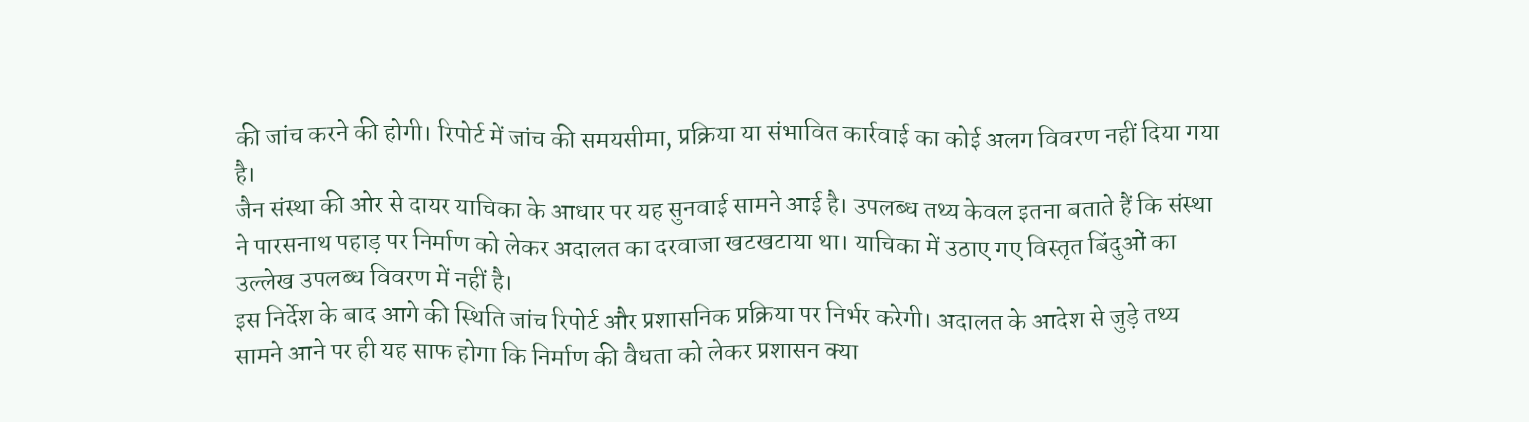की जांच करने की होगी। रिपोर्ट में जांच की समयसीमा, प्रक्रिया या संभावित कार्रवाई का कोई अलग विवरण नहीं दिया गया है।
जैन संस्था की ओर से दायर याचिका के आधार पर यह सुनवाई सामने आई है। उपलब्ध तथ्य केवल इतना बताते हैं कि संस्था ने पारसनाथ पहाड़ पर निर्माण को लेकर अदालत का दरवाजा खटखटाया था। याचिका में उठाए गए विस्तृत बिंदुओं का उल्लेख उपलब्ध विवरण में नहीं है।
इस निर्देश के बाद आगे की स्थिति जांच रिपोर्ट और प्रशासनिक प्रक्रिया पर निर्भर करेगी। अदालत के आदेश से जुड़े तथ्य सामने आने पर ही यह साफ होगा कि निर्माण की वैधता को लेकर प्रशासन क्या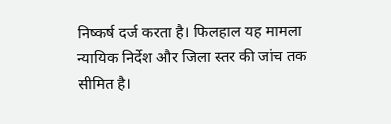निष्कर्ष दर्ज करता है। फिलहाल यह मामला न्यायिक निर्देश और जिला स्तर की जांच तक सीमित है।